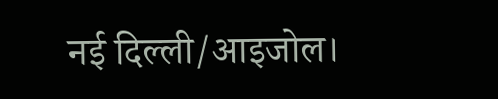नई दिल्ली/आइजोल।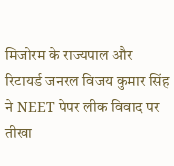मिजोरम के राज्यपाल और रिटायर्ड जनरल विजय कुमार सिंह ने NEET पेपर लीक विवाद पर तीखा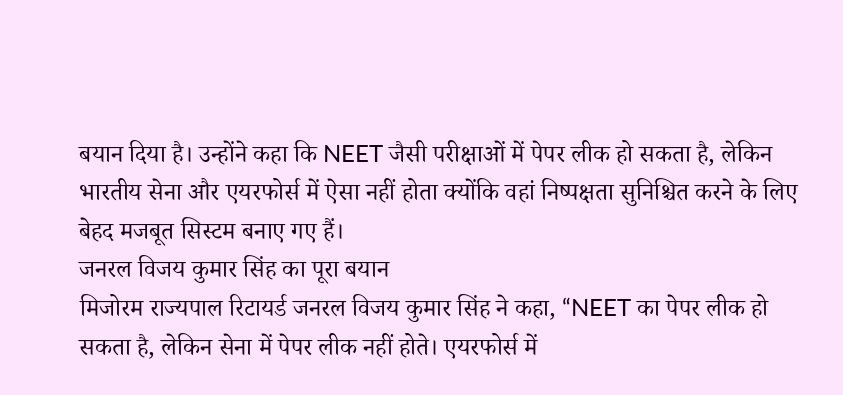बयान दिया है। उन्होंने कहा कि NEET जैसी परीक्षाओं में पेपर लीक हो सकता है, लेकिन भारतीय सेना और एयरफोर्स में ऐसा नहीं होता क्योंकि वहां निष्पक्षता सुनिश्चित करने के लिए बेहद मजबूत सिस्टम बनाए गए हैं।
जनरल विजय कुमार सिंह का पूरा बयान
मिजोरम राज्यपाल रिटायर्ड जनरल विजय कुमार सिंह ने कहा, “NEET का पेपर लीक हो सकता है, लेकिन सेना में पेपर लीक नहीं होते। एयरफोर्स में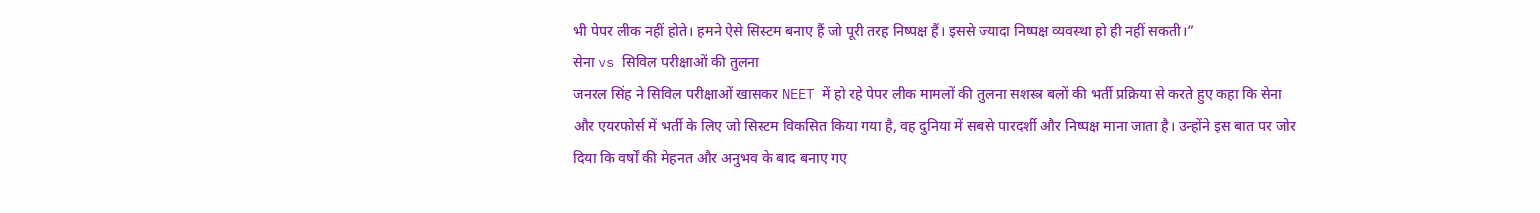भी पेपर लीक नहीं होते। हमने ऐसे सिस्टम बनाए हैं जो पूरी तरह निष्पक्ष हैं। इससे ज्यादा निष्पक्ष व्यवस्था हो ही नहीं सकती।”
सेना vs सिविल परीक्षाओं की तुलना
जनरल सिंह ने सिविल परीक्षाओं खासकर NEET में हो रहे पेपर लीक मामलों की तुलना सशस्त्र बलों की भर्ती प्रक्रिया से करते हुए कहा कि सेना और एयरफोर्स में भर्ती के लिए जो सिस्टम विकसित किया गया है, वह दुनिया में सबसे पारदर्शी और निष्पक्ष माना जाता है। उन्होंने इस बात पर जोर दिया कि वर्षों की मेहनत और अनुभव के बाद बनाए गए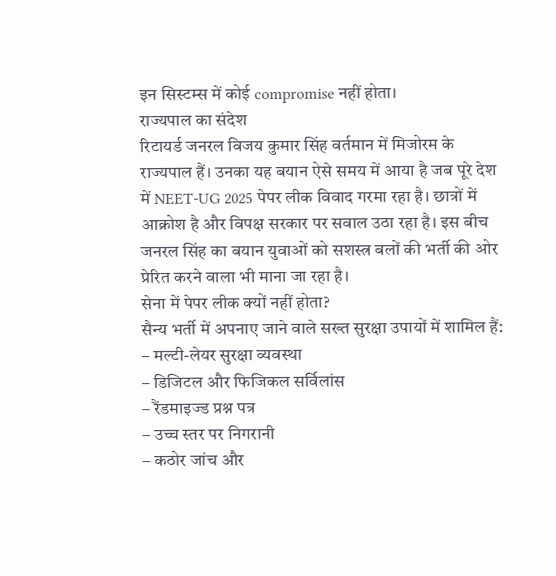इन सिस्टम्स में कोई compromise नहीं होता।
राज्यपाल का संदेश
रिटायर्ड जनरल विजय कुमार सिंह वर्तमान में मिजोरम के राज्यपाल हैं। उनका यह बयान ऐसे समय में आया है जब पूरे देश में NEET-UG 2025 पेपर लीक विवाद गरमा रहा है। छात्रों में आक्रोश है और विपक्ष सरकार पर सवाल उठा रहा है। इस बीच जनरल सिंह का बयान युवाओं को सशस्त्र बलों की भर्ती की ओर प्रेरित करने वाला भी माना जा रहा है।
सेना में पेपर लीक क्यों नहीं होता?
सैन्य भर्ती में अपनाए जाने वाले सख्त सुरक्षा उपायों में शामिल हैं:
– मल्टी-लेयर सुरक्षा व्यवस्था
– डिजिटल और फिजिकल सर्विलांस
– रैंडमाइज्ड प्रश्न पत्र
– उच्च स्तर पर निगरानी
– कठोर जांच और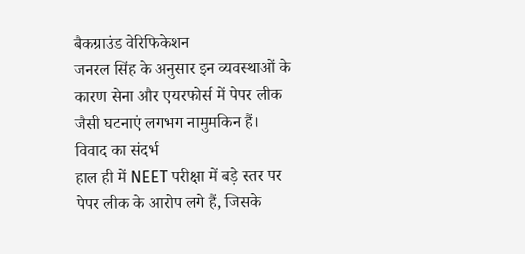बैकग्राउंड वेरिफिकेशन
जनरल सिंह के अनुसार इन व्यवस्थाओं के कारण सेना और एयरफोर्स में पेपर लीक जैसी घटनाएं लगभग नामुमकिन हैं।
विवाद का संदर्भ
हाल ही में NEET परीक्षा में बड़े स्तर पर पेपर लीक के आरोप लगे हैं, जिसके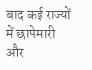बाद कई राज्यों में छापेमारी और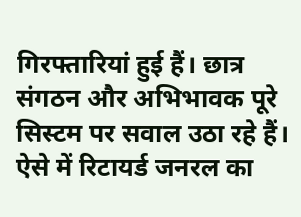गिरफ्तारियां हुई हैं। छात्र संगठन और अभिभावक पूरे सिस्टम पर सवाल उठा रहे हैं। ऐसे में रिटायर्ड जनरल का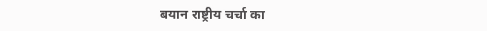बयान राष्ट्रीय चर्चा का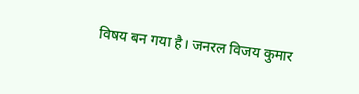विषय बन गया है। जनरल विजय कुमार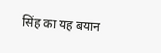सिंह का यह बयान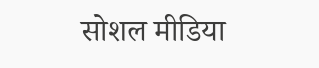सोशल मीडिया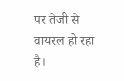पर तेजी से वायरल हो रहा है।